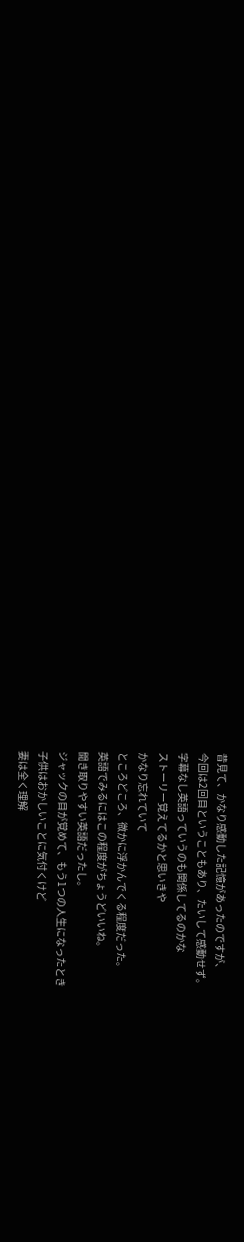昔見て、かなり感動した記憶があったのですが、
今回は2回目ということもあり、たいして感動せず。
字幕なし英語っていうのも関係してるのかな
ストーリー覚えてるかと思いきや
かなり忘れていて
ところどころ、微かに浮かんでくる程度だった。
英語でみるにはこの程度がちょうどいいね。
聞き取りやすい英語だったし。
ジャックの目が覚めて、もう1つの人生になったとき
子供はおかしいことに気付くけど
妻は全く理解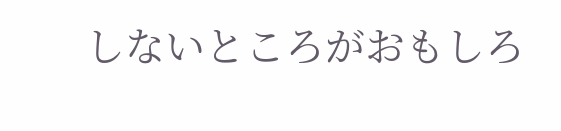しないところがおもしろ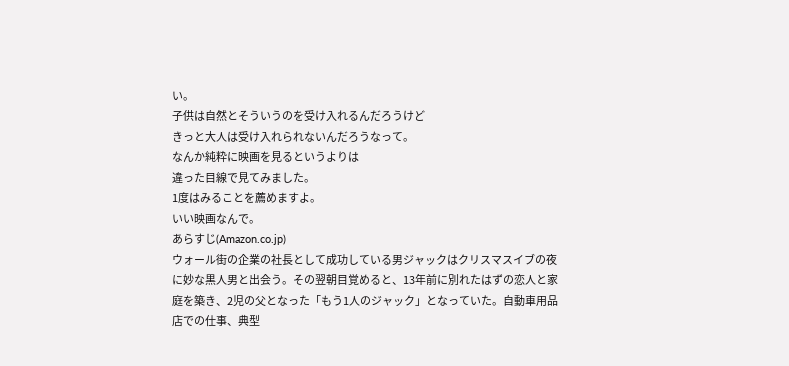い。
子供は自然とそういうのを受け入れるんだろうけど
きっと大人は受け入れられないんだろうなって。
なんか純粋に映画を見るというよりは
違った目線で見てみました。
1度はみることを薦めますよ。
いい映画なんで。
あらすじ(Amazon.co.jp)
ウォール街の企業の社長として成功している男ジャックはクリスマスイブの夜に妙な黒人男と出会う。その翌朝目覚めると、13年前に別れたはずの恋人と家庭を築き、2児の父となった「もう1人のジャック」となっていた。自動車用品店での仕事、典型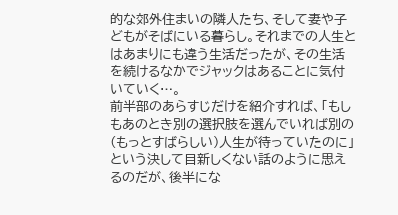的な郊外住まいの隣人たち、そして妻や子どもがそばにいる暮らし。それまでの人生とはあまりにも違う生活だったが、その生活を続けるなかでジャックはあることに気付いていく…。
前半部のあらすじだけを紹介すれば、「もしもあのとき別の選択肢を選んでいれば別の(もっとすばらしい)人生が待っていたのに」という決して目新しくない話のように思えるのだが、後半にな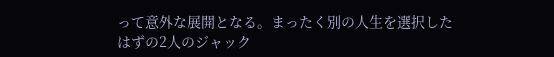って意外な展開となる。まったく別の人生を選択したはずの2人のジャック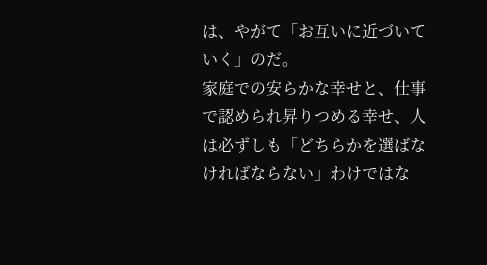は、やがて「お互いに近づいていく」のだ。
家庭での安らかな幸せと、仕事で認められ昇りつめる幸せ、人は必ずしも「どちらかを選ばなければならない」わけではな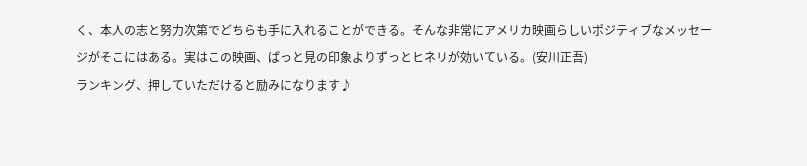く、本人の志と努力次第でどちらも手に入れることができる。そんな非常にアメリカ映画らしいポジティブなメッセージがそこにはある。実はこの映画、ぱっと見の印象よりずっとヒネリが効いている。(安川正吾)
ランキング、押していただけると励みになります♪